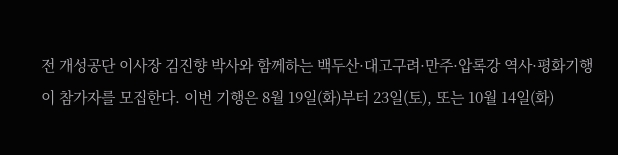전 개성공단 이사장 김진향 박사와 함께하는 백두산·대고구려·만주·압록강 역사·평화기행이 참가자를 모집한다. 이번 기행은 8월 19일(화)부터 23일(토), 또는 10월 14일(화)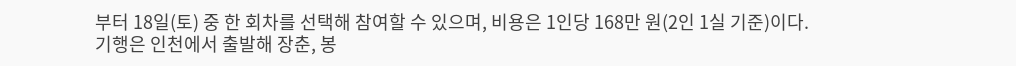부터 18일(토) 중 한 회차를 선택해 참여할 수 있으며, 비용은 1인당 168만 원(2인 1실 기준)이다.
기행은 인천에서 출발해 장춘, 봉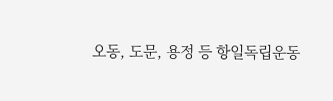오동, 도문, 용정 등 항일독립운동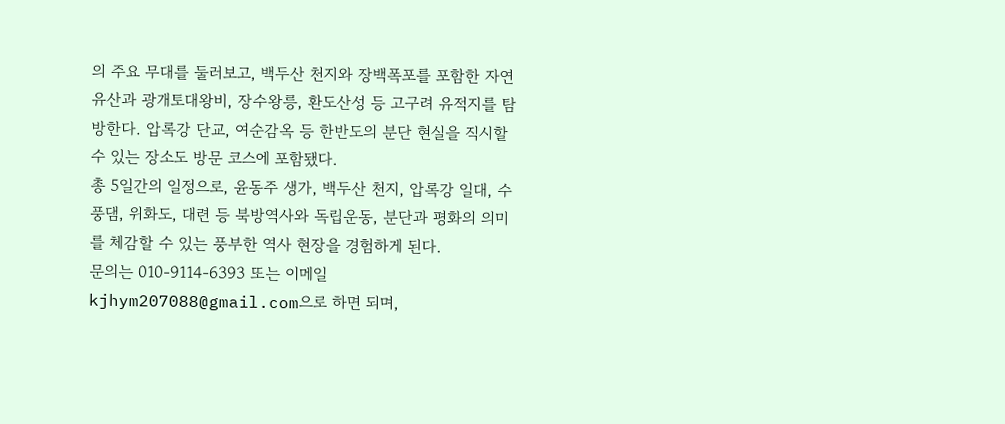의 주요 무대를 둘러보고, 백두산 천지와 장백폭포를 포함한 자연 유산과 광개토대왕비, 장수왕릉, 환도산성 등 고구려 유적지를 탐방한다. 압록강 단교, 여순감옥 등 한반도의 분단 현실을 직시할 수 있는 장소도 방문 코스에 포함됐다.
총 5일간의 일정으로, 윤동주 생가, 백두산 천지, 압록강 일대, 수풍댐, 위화도, 대련 등 북방역사와 독립운동, 분단과 평화의 의미를 체감할 수 있는 풍부한 역사 현장을 경험하게 된다.
문의는 010-9114-6393 또는 이메일 kjhym207088@gmail.com으로 하면 되며,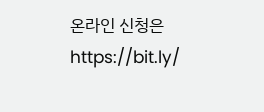온라인 신청은 https://bit.ly/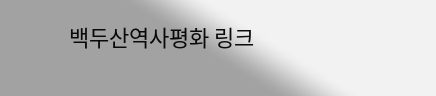백두산역사평화 링크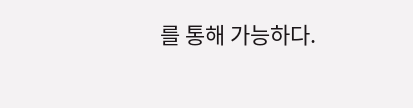를 통해 가능하다.